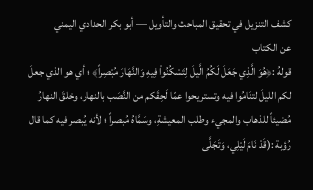كشف التنزيل في تحقيق المباحث والتأويل — أبو بكر الحدادي اليمني
عن الكتاب
قولهُ :﴿هُوَ الَّذِي جَعَلَ لَكُمُ الَّيلَ لِتَسْكُنُواْ فِيهِ وَالنَّهَارَ مُبْصِراً﴾ ؛ أي هو الذي جعلَ لكم الليلَ لتنَامُوا فيه وتستريحوا عمّا لَحِقَكم من النَّصَب بالنهار، وخلقَ النهارُ مُضيئاً للذهاب والمجيء وطلب المعيشةِ، وسَمَّاهُ مُبصراً ؛ لأنه يُبصر فيه كما قال رُؤبة :(قَدْ نَامَ لَيْلِي، وَتَجَلَّى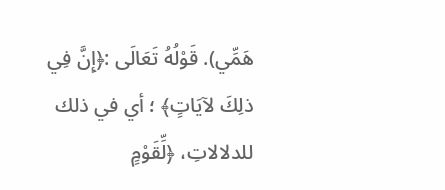هَمِّي). قَوْلُهُ تَعَالَى :﴿إِنَّ فِي ذلِكَ لآيَاتٍ﴾ ؛ أي في ذلك للدلالاتِ، ﴿لِّقَوْمٍ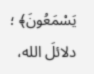يَسْمَعُونَ﴾ ؛ دلائلَ الله،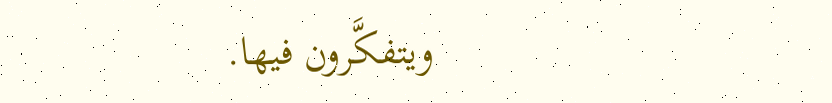ويتفكَّرون فيها.